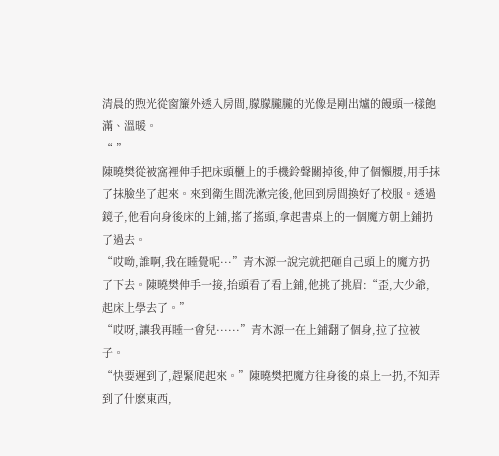清晨的煦光從窗簾外透入房間,朦朦朧朧的光像是剛出爐的饅頭一樣飽滿、溫暖。
“ ”
陳曉樊從被窩裡伸手把床頭櫃上的手機鈴聲關掉後,伸了個懶腰,用手抹了抹臉坐了起來。來到衛生間洗漱完後,他回到房間換好了校服。透過鏡子,他看向身後床的上鋪,搖了搖頭,拿起書桌上的一個魔方朝上鋪扔了過去。
“哎呦,誰啊,我在睡覺呢···”青木源一說完就把砸自己頭上的魔方扔了下去。陳曉樊伸手一接,抬頭看了看上鋪,他挑了挑眉:“歪,大少爺,起床上學去了。”
“哎呀,讓我再睡一會兒······”青木源一在上鋪翻了個身,拉了拉被子。
“快要遲到了,趕緊爬起來。”陳曉樊把魔方往身後的桌上一扔,不知弄到了什麽東西,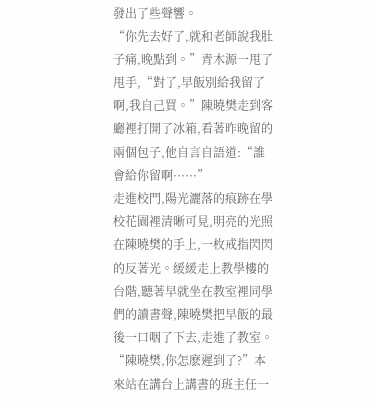發出了些聲響。
“你先去好了,就和老師說我肚子痛,晚點到。”青木源一甩了甩手,“對了,早飯別給我留了啊,我自己買。”陳曉樊走到客廳裡打開了冰箱,看著昨晚留的兩個包子,他自言自語道:“誰會給你留啊······”
走進校門,陽光灑落的痕跡在學校花園裡清晰可見,明亮的光照在陳曉樊的手上,一枚戒指閃閃的反著光。緩緩走上教學樓的台階,聽著早就坐在教室裡同學們的讀書聲,陳曉樊把早飯的最後一口咽了下去,走進了教室。
“陳曉樊,你怎麽遲到了?”本來站在講台上講書的班主任一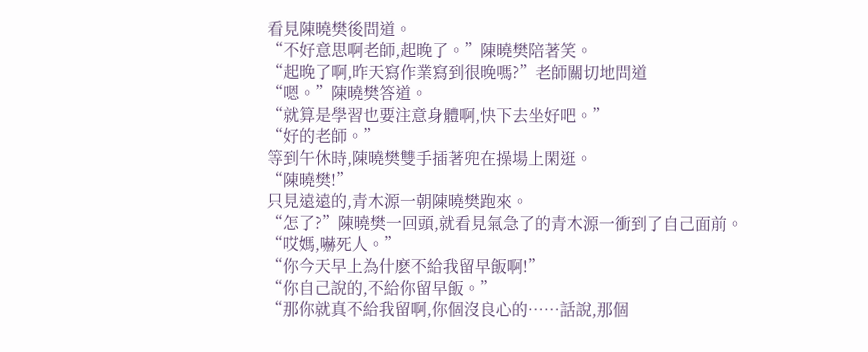看見陳曉樊後問道。
“不好意思啊老師,起晚了。”陳曉樊陪著笑。
“起晚了啊,昨天寫作業寫到很晚嗎?”老師關切地問道
“嗯。”陳曉樊答道。
“就算是學習也要注意身體啊,快下去坐好吧。”
“好的老師。”
等到午休時,陳曉樊雙手插著兜在操場上閑逛。
“陳曉樊!”
只見遠遠的,青木源一朝陳曉樊跑來。
“怎了?”陳曉樊一回頭,就看見氣急了的青木源一衝到了自己面前。
“哎媽,嚇死人。”
“你今天早上為什麽不給我留早飯啊!”
“你自己說的,不給你留早飯。”
“那你就真不給我留啊,你個沒良心的……話說,那個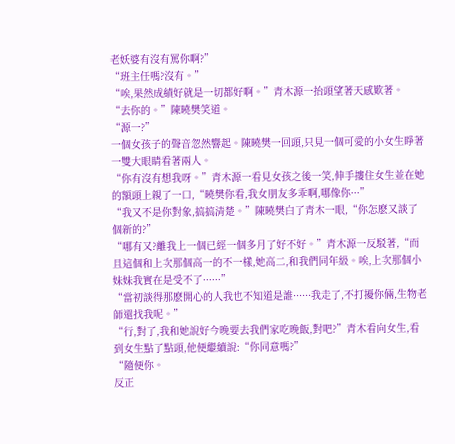老妖婆有沒有罵你啊?”
“班主任嗎?沒有。”
“唉,果然成績好就是一切都好啊。”青木源一抬頭望著天感歎著。
“去你的。”陳曉樊笑道。
“源一?”
一個女孩子的聲音忽然響起。陳曉樊一回頭,只見一個可愛的小女生睜著一雙大眼睛看著兩人。
“你有沒有想我呀。”青木源一看見女孩之後一笑,伸手摟住女生並在她的額頭上親了一口,“曉樊你看,我女朋友多乖啊,哪像你···”
“我又不是你對象,搞搞清楚。”陳曉樊白了青木一眼,“你怎麽又談了個新的?”
“哪有又?離我上一個已經一個多月了好不好。”青木源一反駁著,“而且這個和上次那個高一的不一樣,她高二,和我們同年級。唉,上次那個小妹妹我實在是受不了······”
“當初談得那麽開心的人我也不知道是誰······我走了,不打擾你倆,生物老師還找我呢。”
“行,對了,我和她說好今晚要去我們家吃晚飯,對吧?”青木看向女生,看到女生點了點頭,他便繼續說:“你同意嗎?”
“隨便你。
反正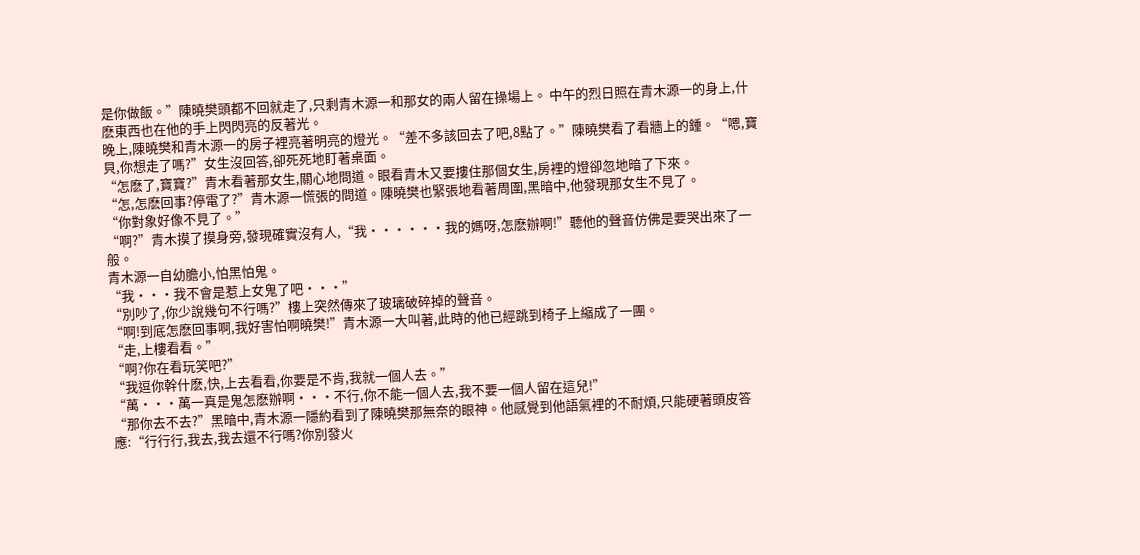是你做飯。”陳曉樊頭都不回就走了,只剩青木源一和那女的兩人留在操場上。 中午的烈日照在青木源一的身上,什麽東西也在他的手上閃閃亮的反著光。
晚上,陳曉樊和青木源一的房子裡亮著明亮的燈光。“差不多該回去了吧,8點了。”陳曉樊看了看牆上的鍾。“嗯,寶貝,你想走了嗎?”女生沒回答,卻死死地盯著桌面。
“怎麽了,寶寶?”青木看著那女生,關心地問道。眼看青木又要摟住那個女生,房裡的燈卻忽地暗了下來。
“怎,怎麽回事?停電了?”青木源一慌張的問道。陳曉樊也緊張地看著周圍,黑暗中,他發現那女生不見了。
“你對象好像不見了。”
“啊?”青木摸了摸身旁,發現確實沒有人,“我······我的媽呀,怎麽辦啊!”聽他的聲音仿佛是要哭出來了一般。
青木源一自幼膽小,怕黑怕鬼。
“我···我不會是惹上女鬼了吧···”
“別吵了,你少說幾句不行嗎?”樓上突然傳來了玻璃破碎掉的聲音。
“啊!到底怎麽回事啊,我好害怕啊曉樊!”青木源一大叫著,此時的他已經跳到椅子上縮成了一團。
“走,上樓看看。”
“啊?你在看玩笑吧?”
“我逗你幹什麽,快,上去看看,你要是不肯,我就一個人去。”
“萬···萬一真是鬼怎麽辦啊···不行,你不能一個人去,我不要一個人留在這兒!”
“那你去不去?”黑暗中,青木源一隱約看到了陳曉樊那無奈的眼神。他感覺到他語氣裡的不耐煩,只能硬著頭皮答應:“行行行,我去,我去還不行嗎?你別發火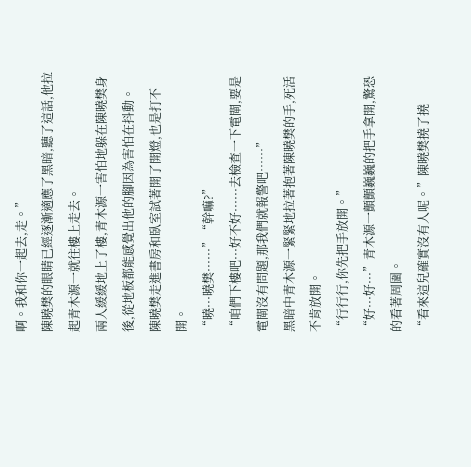啊。我和你一起去,走。”
陳曉樊的眼睛已經逐漸適應了黑暗,聽了這話,他拉起青木源一就往樓上走去。
兩人緩緩地上了樓,青木源一害怕地躲在陳曉樊身後,從地板都能感覺出他的腳因為害怕在抖動。
陳曉樊走進書房和臥室試著開了開燈,也是打不開。
“曉···曉樊······”“幹嘛?”
“咱們下樓吧···好不好······去檢查一下電閘,要是電閘沒有問題,那我們就報警吧……”
黑暗中青木源一緊緊地拉著抱著陳曉樊的手,死活不肯放開。
“行行行,你先把手放開。”
“好···好···”青木源一顫顫巍巍的把手拿開,驚恐的看著周圍。
“看來這兒確實沒有人呢。”陳曉樊撓了撓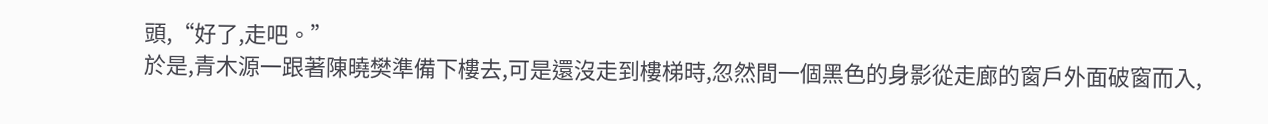頭,“好了,走吧。”
於是,青木源一跟著陳曉樊準備下樓去,可是還沒走到樓梯時,忽然間一個黑色的身影從走廊的窗戶外面破窗而入,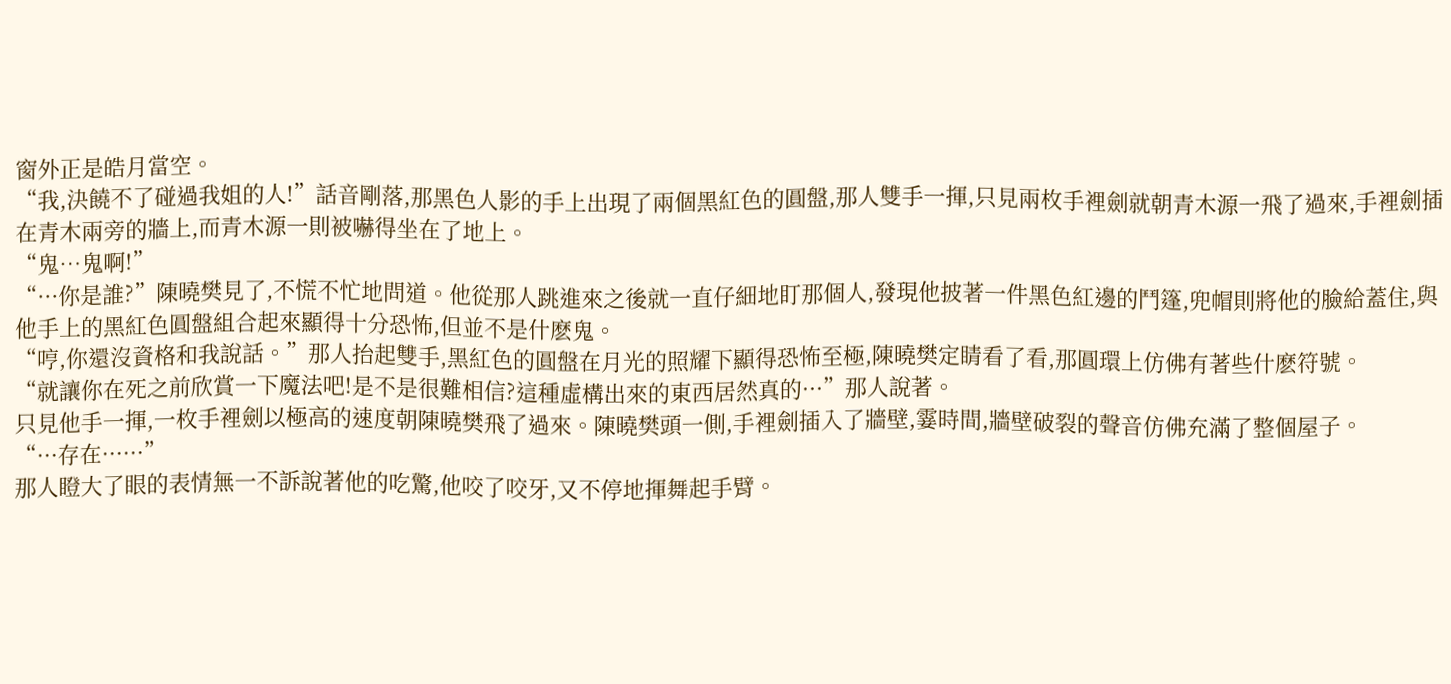窗外正是皓月當空。
“我,決饒不了碰過我姐的人!”話音剛落,那黑色人影的手上出現了兩個黑紅色的圓盤,那人雙手一揮,只見兩枚手裡劍就朝青木源一飛了過來,手裡劍插在青木兩旁的牆上,而青木源一則被嚇得坐在了地上。
“鬼…鬼啊!”
“···你是誰?”陳曉樊見了,不慌不忙地問道。他從那人跳進來之後就一直仔細地盯那個人,發現他披著一件黑色紅邊的鬥篷,兜帽則將他的臉給蓋住,與他手上的黑紅色圓盤組合起來顯得十分恐怖,但並不是什麽鬼。
“哼,你還沒資格和我說話。”那人抬起雙手,黑紅色的圓盤在月光的照耀下顯得恐怖至極,陳曉樊定睛看了看,那圓環上仿佛有著些什麽符號。
“就讓你在死之前欣賞一下魔法吧!是不是很難相信?這種虛構出來的東西居然真的···”那人說著。
只見他手一揮,一枚手裡劍以極高的速度朝陳曉樊飛了過來。陳曉樊頭一側,手裡劍插入了牆壁,霎時間,牆壁破裂的聲音仿佛充滿了整個屋子。
“···存在······”
那人瞪大了眼的表情無一不訴說著他的吃驚,他咬了咬牙,又不停地揮舞起手臂。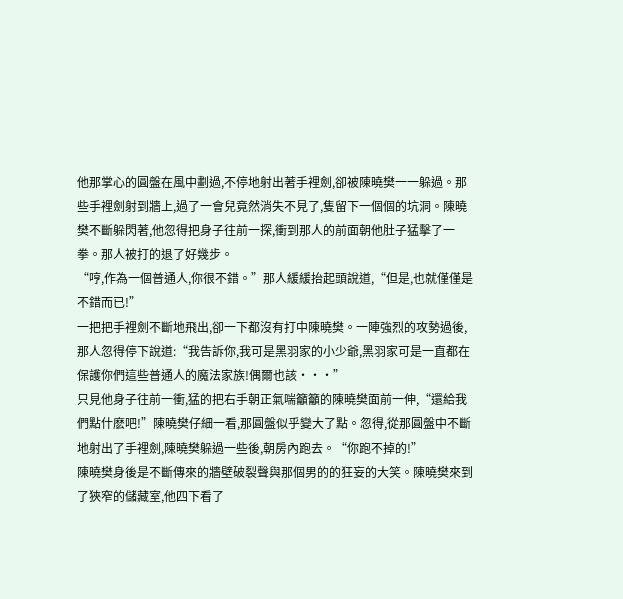他那掌心的圓盤在風中劃過,不停地射出著手裡劍,卻被陳曉樊一一躲過。那些手裡劍射到牆上,過了一會兒竟然消失不見了,隻留下一個個的坑洞。陳曉樊不斷躲閃著,他忽得把身子往前一探,衝到那人的前面朝他肚子猛擊了一拳。那人被打的退了好幾步。
“哼,作為一個普通人,你很不錯。”那人緩緩抬起頭說道,“但是,也就僅僅是不錯而已!”
一把把手裡劍不斷地飛出,卻一下都沒有打中陳曉樊。一陣強烈的攻勢過後,那人忽得停下說道:“我告訴你,我可是黑羽家的小少爺,黑羽家可是一直都在保護你們這些普通人的魔法家族!偶爾也該···”
只見他身子往前一衝,猛的把右手朝正氣喘籲籲的陳曉樊面前一伸,“還給我們點什麽吧!”陳曉樊仔細一看,那圓盤似乎變大了點。忽得,從那圓盤中不斷地射出了手裡劍,陳曉樊躲過一些後,朝房內跑去。“你跑不掉的!”
陳曉樊身後是不斷傳來的牆壁破裂聲與那個男的的狂妄的大笑。陳曉樊來到了狹窄的儲藏室,他四下看了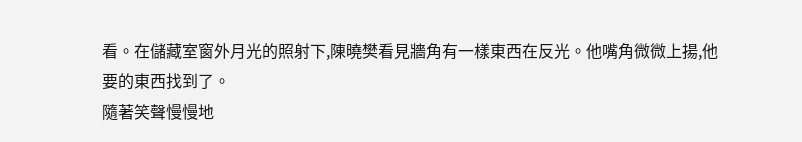看。在儲藏室窗外月光的照射下,陳曉樊看見牆角有一樣東西在反光。他嘴角微微上揚,他要的東西找到了。
隨著笑聲慢慢地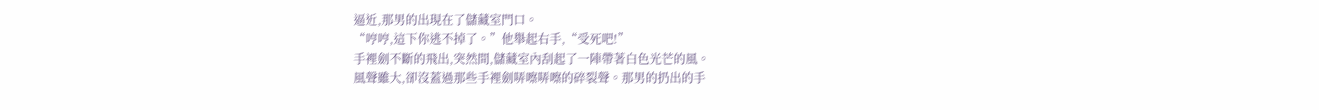逼近,那男的出現在了儲藏室門口。
“哼哼,這下你逃不掉了。”他舉起右手,“受死吧!”
手裡劍不斷的飛出,突然間,儲藏室內刮起了一陣帶著白色光芒的風。
風聲雖大,卻沒蓋過那些手裡劍哢嚓哢嚓的碎裂聲。那男的扔出的手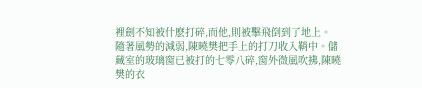裡劍不知被什麽打碎,而他,則被擊飛倒到了地上。
隨著風勢的減弱,陳曉樊把手上的打刀收入鞘中。儲藏室的玻璃窗已被打的七零八碎,窗外微風吹拂,陳曉樊的衣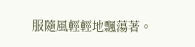服隨風輕輕地飄蕩著。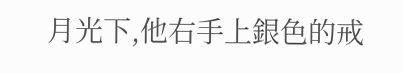月光下,他右手上銀色的戒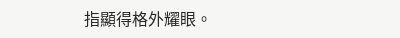指顯得格外耀眼。